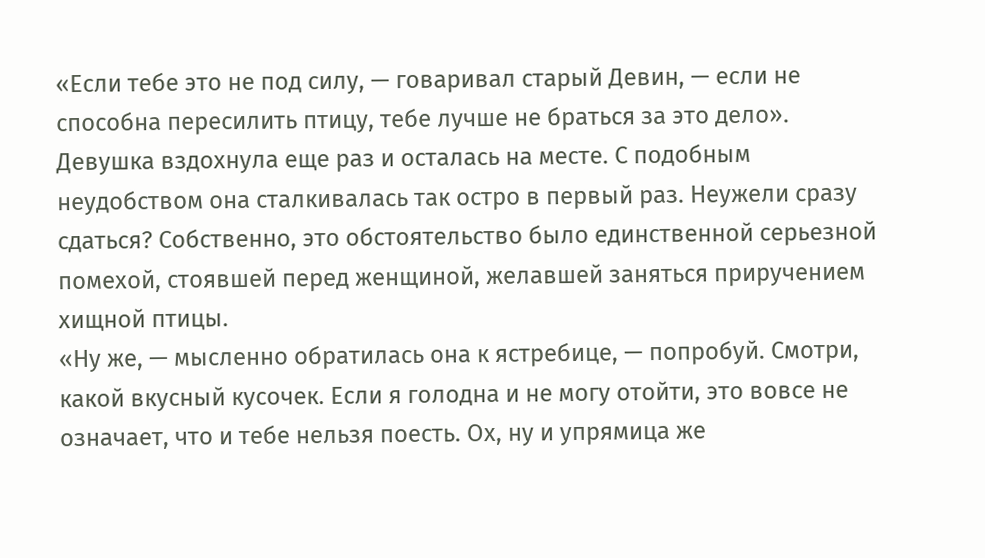«Если тебе это не под силу, — говаривал старый Девин, — если не способна пересилить птицу, тебе лучше не браться за это дело».
Девушка вздохнула еще раз и осталась на месте. С подобным неудобством она сталкивалась так остро в первый раз. Неужели сразу сдаться? Собственно, это обстоятельство было единственной серьезной помехой, стоявшей перед женщиной, желавшей заняться приручением хищной птицы.
«Ну же, — мысленно обратилась она к ястребице, — попробуй. Смотри, какой вкусный кусочек. Если я голодна и не могу отойти, это вовсе не означает, что и тебе нельзя поесть. Ох, ну и упрямица же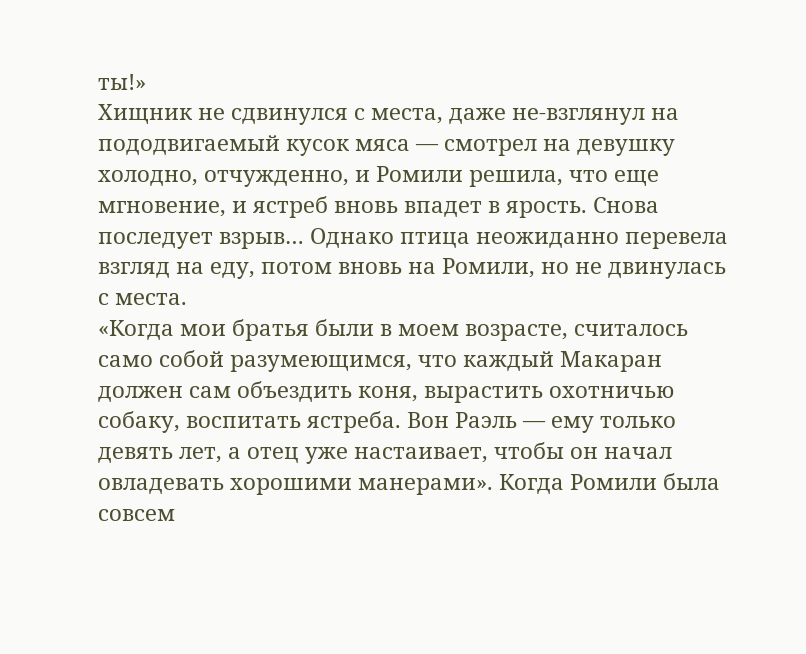ты!»
Хищник не сдвинулся с места, даже не-взглянул на пододвигаемый кусок мяса — смотрел на девушку холодно, отчужденно, и Ромили решила, что еще мгновение, и ястреб вновь впадет в ярость. Снова последует взрыв… Однако птица неожиданно перевела взгляд на еду, потом вновь на Ромили, но не двинулась с места.
«Когда мои братья были в моем возрасте, считалось само собой разумеющимся, что каждый Макаран должен сам объездить коня, вырастить охотничью собаку, воспитать ястреба. Вон Раэль — ему только девять лет, а отец уже настаивает, чтобы он начал овладевать хорошими манерами». Когда Ромили была совсем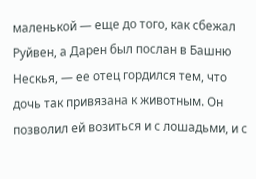маленькой — еще до того, как сбежал Руйвен, а Дарен был послан в Башню Нескья, — ее отец гордился тем, что дочь так привязана к животным. Он позволил ей возиться и с лошадьми, и с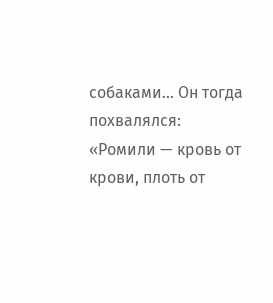собаками… Он тогда похвалялся: «Ромили — кровь от крови, плоть от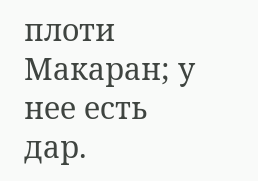плоти Макаран; у нее есть дар.